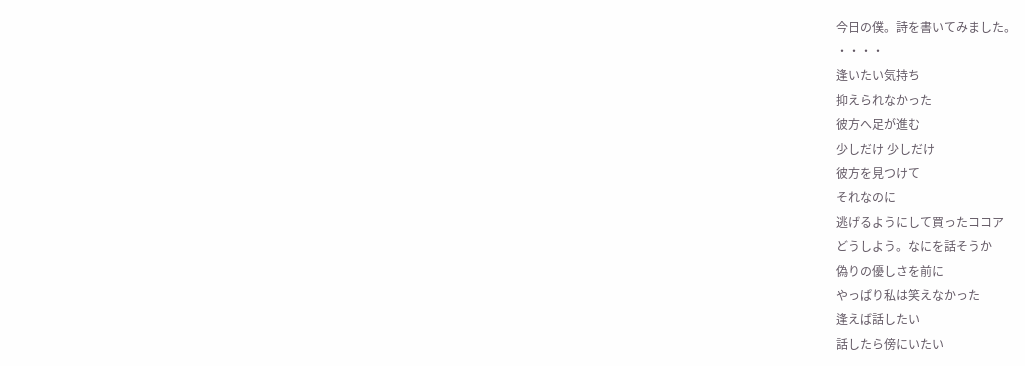今日の僕。詩を書いてみました。
・・・・
逢いたい気持ち
抑えられなかった
彼方へ足が進む
少しだけ 少しだけ
彼方を見つけて
それなのに
逃げるようにして買ったココア
どうしよう。なにを話そうか
偽りの優しさを前に
やっぱり私は笑えなかった
逢えば話したい
話したら傍にいたい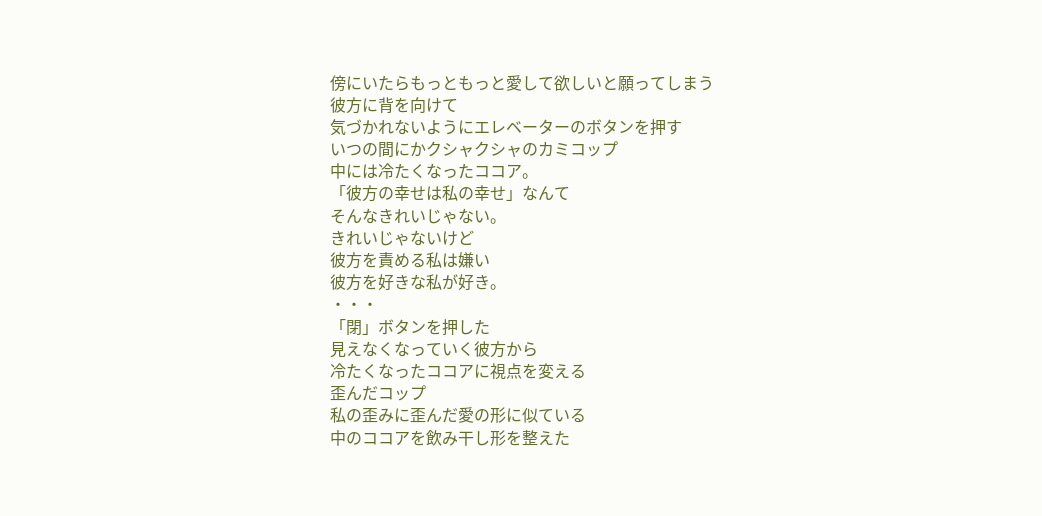傍にいたらもっともっと愛して欲しいと願ってしまう
彼方に背を向けて
気づかれないようにエレベーターのボタンを押す
いつの間にかクシャクシャのカミコップ
中には冷たくなったココア。
「彼方の幸せは私の幸せ」なんて
そんなきれいじゃない。
きれいじゃないけど
彼方を責める私は嫌い
彼方を好きな私が好き。
・・・
「閉」ボタンを押した
見えなくなっていく彼方から
冷たくなったココアに視点を変える
歪んだコップ
私の歪みに歪んだ愛の形に似ている
中のココアを飲み干し形を整えた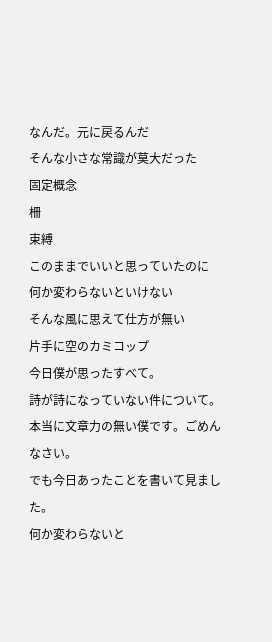なんだ。元に戻るんだ
そんな小さな常識が莫大だった
固定概念
柵
束縛
このままでいいと思っていたのに
何か変わらないといけない
そんな風に思えて仕方が無い
片手に空のカミコップ
今日僕が思ったすべて。
詩が詩になっていない件について。
本当に文章力の無い僕です。ごめんなさい。
でも今日あったことを書いて見ました。
何か変わらないと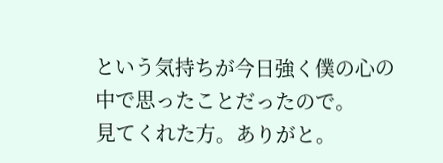という気持ちが今日強く僕の心の中で思ったことだったので。
見てくれた方。ありがと。